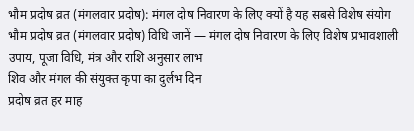भौम प्रदोष व्रत (मंगलवार प्रदोष): मंगल दोष निवारण के लिए क्यों है यह सबसे विशेष संयोग
भौम प्रदोष व्रत (मंगलवार प्रदोष) विधि जानें — मंगल दोष निवारण के लिए विशेष प्रभावशाली उपाय, पूजा विधि, मंत्र और राशि अनुसार लाभ
शिव और मंगल की संयुक्त कृपा का दुर्लभ दिन
प्रदोष व्रत हर माह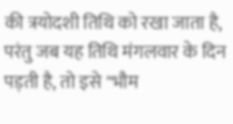की त्रयोदशी तिथि को रखा जाता है, परंतु जब यह तिथि मंगलवार के दिन पड़ती है, तो इसे "भौम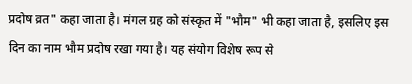प्रदोष व्रत" कहा जाता है। मंगल ग्रह को संस्कृत में "भौम" भी कहा जाता है, इसलिए इस दिन का नाम भौम प्रदोष रखा गया है। यह संयोग विशेष रूप से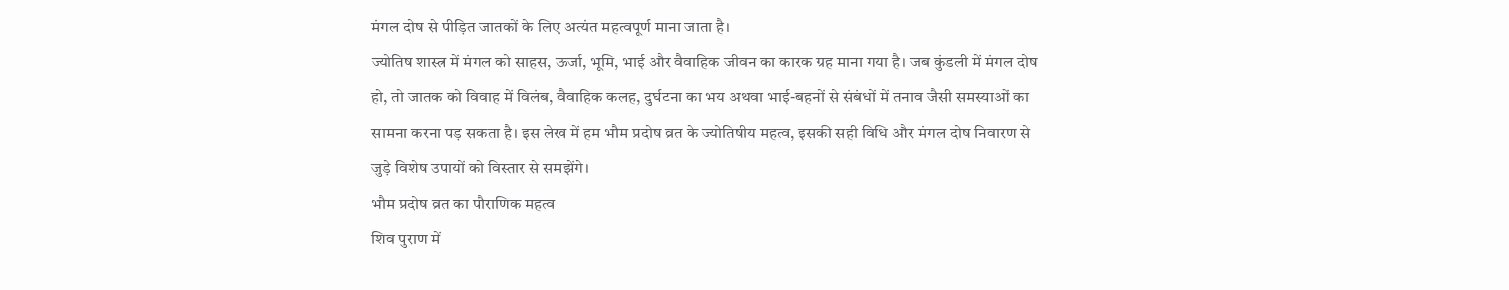मंगल दोष से पीड़ित जातकों के लिए अत्यंत महत्वपूर्ण माना जाता है।
ज्योतिष शास्त्र में मंगल को साहस, ऊर्जा, भूमि, भाई और वैवाहिक जीवन का कारक ग्रह माना गया है। जब कुंडली में मंगल दोष हो, तो जातक को विवाह में विलंब, वैवाहिक कलह, दुर्घटना का भय अथवा भाई-बहनों से संबंधों में तनाव जैसी समस्याओं का सामना करना पड़ सकता है। इस लेख में हम भौम प्रदोष व्रत के ज्योतिषीय महत्व, इसकी सही विधि और मंगल दोष निवारण से जुड़े विशेष उपायों को विस्तार से समझेंगे।
भौम प्रदोष व्रत का पौराणिक महत्व
शिव पुराण में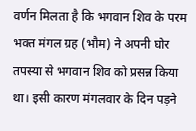वर्णन मिलता है कि भगवान शिव के परम भक्त मंगल ग्रह (भौम) ने अपनी घोर तपस्या से भगवान शिव को प्रसन्न किया था। इसी कारण मंगलवार के दिन पड़ने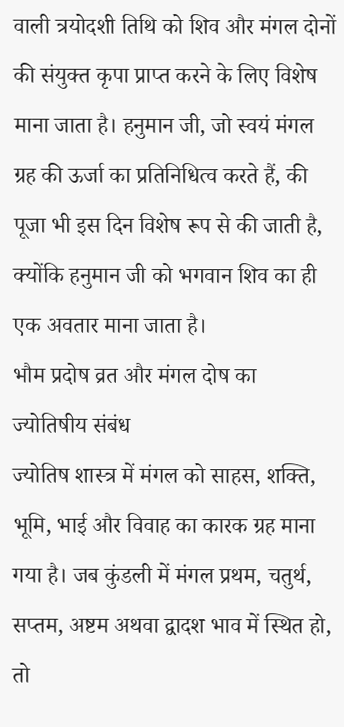वाली त्रयोदशी तिथि को शिव और मंगल दोनों की संयुक्त कृपा प्राप्त करने के लिए विशेष माना जाता है। हनुमान जी, जो स्वयं मंगल ग्रह की ऊर्जा का प्रतिनिधित्व करते हैं, की पूजा भी इस दिन विशेष रूप से की जाती है, क्योंकि हनुमान जी को भगवान शिव का ही एक अवतार माना जाता है।
भौम प्रदोष व्रत और मंगल दोष का ज्योतिषीय संबंध
ज्योतिष शास्त्र में मंगल को साहस, शक्ति, भूमि, भाई और विवाह का कारक ग्रह माना गया है। जब कुंडली में मंगल प्रथम, चतुर्थ, सप्तम, अष्टम अथवा द्वादश भाव में स्थित हो, तो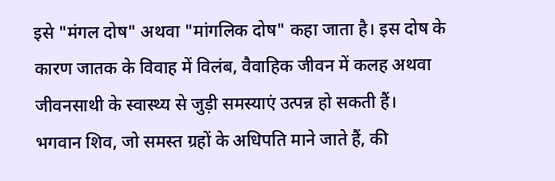इसे "मंगल दोष" अथवा "मांगलिक दोष" कहा जाता है। इस दोष के कारण जातक के विवाह में विलंब, वैवाहिक जीवन में कलह अथवा जीवनसाथी के स्वास्थ्य से जुड़ी समस्याएं उत्पन्न हो सकती हैं।
भगवान शिव, जो समस्त ग्रहों के अधिपति माने जाते हैं, की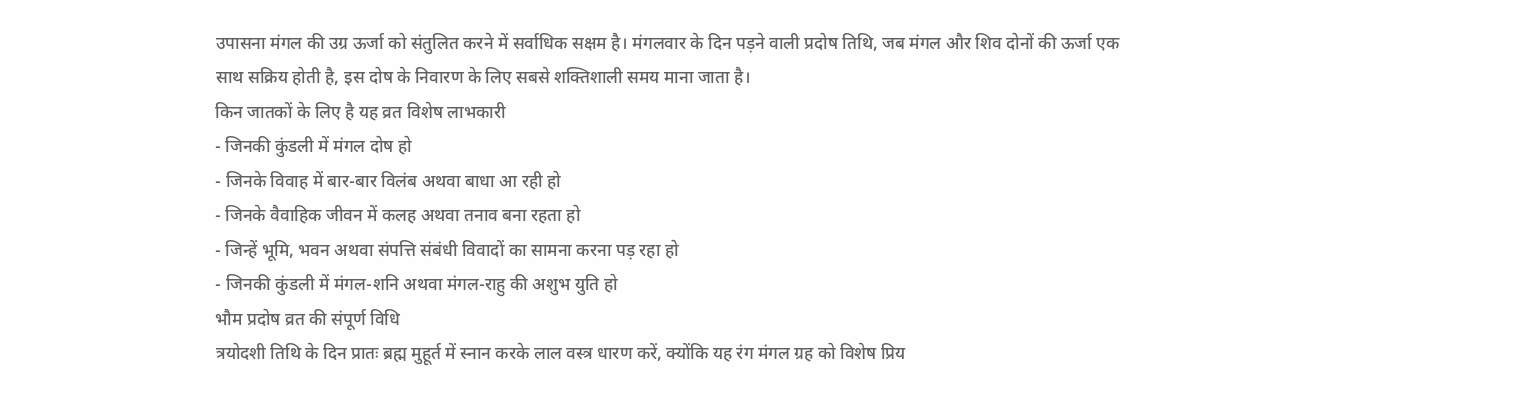उपासना मंगल की उग्र ऊर्जा को संतुलित करने में सर्वाधिक सक्षम है। मंगलवार के दिन पड़ने वाली प्रदोष तिथि, जब मंगल और शिव दोनों की ऊर्जा एक साथ सक्रिय होती है, इस दोष के निवारण के लिए सबसे शक्तिशाली समय माना जाता है।
किन जातकों के लिए है यह व्रत विशेष लाभकारी
- जिनकी कुंडली में मंगल दोष हो
- जिनके विवाह में बार-बार विलंब अथवा बाधा आ रही हो
- जिनके वैवाहिक जीवन में कलह अथवा तनाव बना रहता हो
- जिन्हें भूमि, भवन अथवा संपत्ति संबंधी विवादों का सामना करना पड़ रहा हो
- जिनकी कुंडली में मंगल-शनि अथवा मंगल-राहु की अशुभ युति हो
भौम प्रदोष व्रत की संपूर्ण विधि
त्रयोदशी तिथि के दिन प्रातः ब्रह्म मुहूर्त में स्नान करके लाल वस्त्र धारण करें, क्योंकि यह रंग मंगल ग्रह को विशेष प्रिय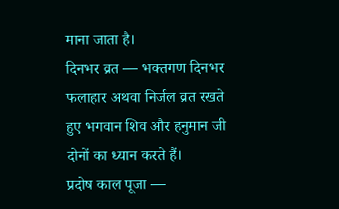माना जाता है।
दिनभर व्रत — भक्तगण दिनभर फलाहार अथवा निर्जल व्रत रखते हुए भगवान शिव और हनुमान जी दोनों का ध्यान करते हैं।
प्रदोष काल पूजा —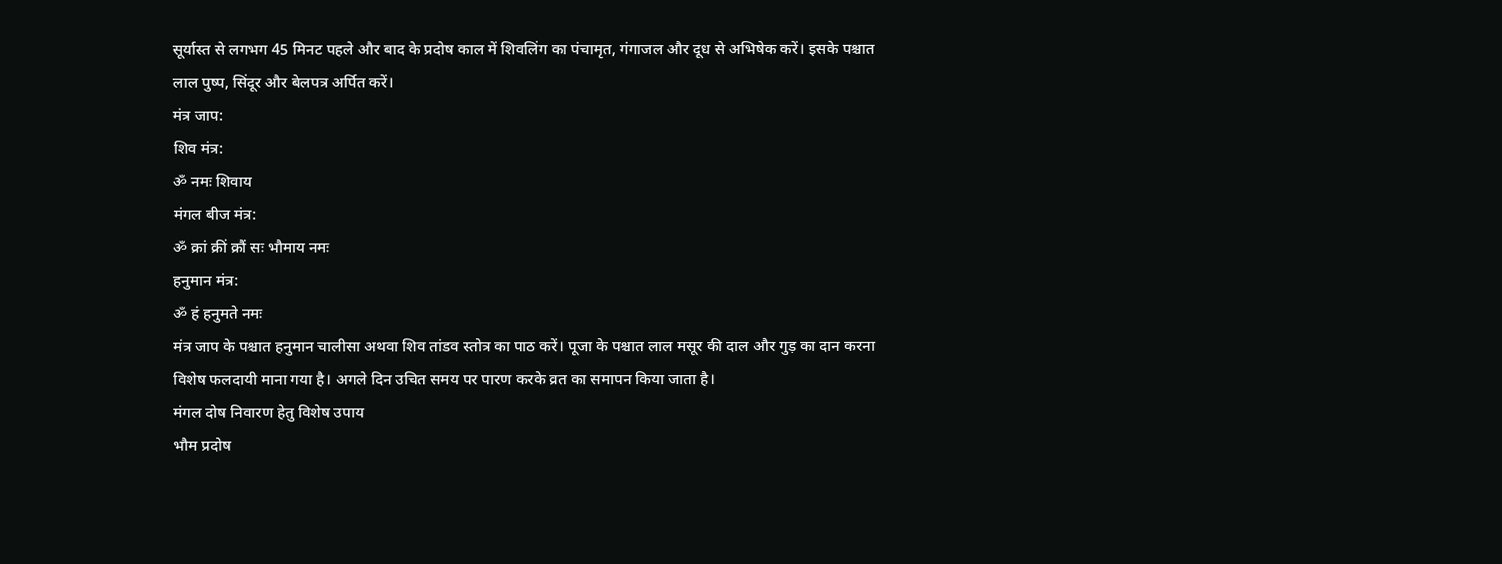सूर्यास्त से लगभग 45 मिनट पहले और बाद के प्रदोष काल में शिवलिंग का पंचामृत, गंगाजल और दूध से अभिषेक करें। इसके पश्चात लाल पुष्प, सिंदूर और बेलपत्र अर्पित करें।
मंत्र जाप:
शिव मंत्र:
ॐ नमः शिवाय
मंगल बीज मंत्र:
ॐ क्रां क्रीं क्रौं सः भौमाय नमः
हनुमान मंत्र:
ॐ हं हनुमते नमः
मंत्र जाप के पश्चात हनुमान चालीसा अथवा शिव तांडव स्तोत्र का पाठ करें। पूजा के पश्चात लाल मसूर की दाल और गुड़ का दान करना विशेष फलदायी माना गया है। अगले दिन उचित समय पर पारण करके व्रत का समापन किया जाता है।
मंगल दोष निवारण हेतु विशेष उपाय
भौम प्रदोष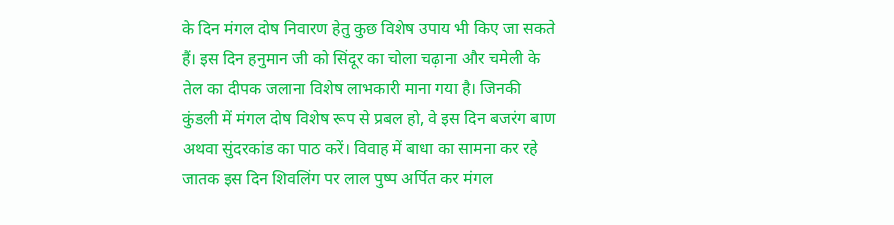के दिन मंगल दोष निवारण हेतु कुछ विशेष उपाय भी किए जा सकते हैं। इस दिन हनुमान जी को सिंदूर का चोला चढ़ाना और चमेली के तेल का दीपक जलाना विशेष लाभकारी माना गया है। जिनकी कुंडली में मंगल दोष विशेष रूप से प्रबल हो, वे इस दिन बजरंग बाण अथवा सुंदरकांड का पाठ करें। विवाह में बाधा का सामना कर रहे जातक इस दिन शिवलिंग पर लाल पुष्प अर्पित कर मंगल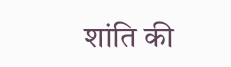शांति की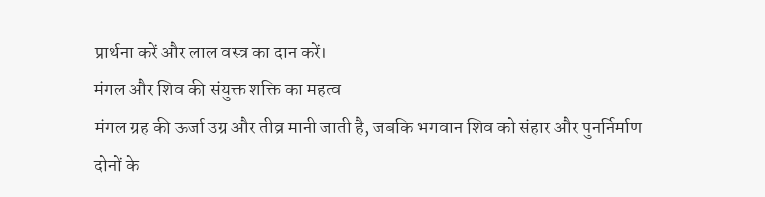प्रार्थना करें और लाल वस्त्र का दान करें।
मंगल और शिव की संयुक्त शक्ति का महत्व
मंगल ग्रह की ऊर्जा उग्र और तीव्र मानी जाती है, जबकि भगवान शिव को संहार और पुनर्निर्माण दोनों के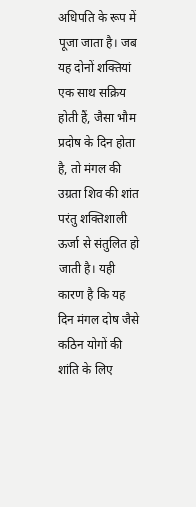अधिपति के रूप में पूजा जाता है। जब यह दोनों शक्तियां एक साथ सक्रिय होती हैं, जैसा भौम प्रदोष के दिन होता है, तो मंगल की उग्रता शिव की शांत परंतु शक्तिशाली ऊर्जा से संतुलित हो जाती है। यही कारण है कि यह दिन मंगल दोष जैसे कठिन योगों की शांति के लिए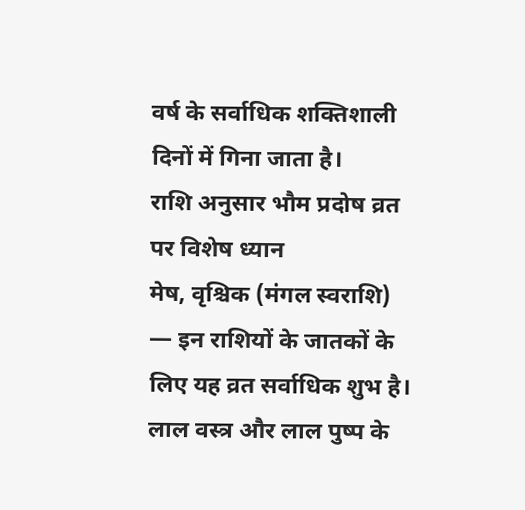वर्ष के सर्वाधिक शक्तिशाली दिनों में गिना जाता है।
राशि अनुसार भौम प्रदोष व्रत पर विशेष ध्यान
मेष, वृश्चिक (मंगल स्वराशि) — इन राशियों के जातकों के लिए यह व्रत सर्वाधिक शुभ है। लाल वस्त्र और लाल पुष्प के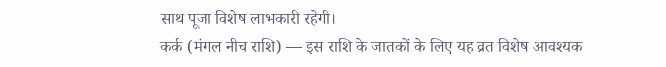साथ पूजा विशेष लाभकारी रहेगी।
कर्क (मंगल नीच राशि) — इस राशि के जातकों के लिए यह व्रत विशेष आवश्यक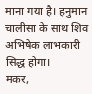माना गया है। हनुमान चालीसा के साथ शिव अभिषेक लाभकारी सिद्ध होगा।
मकर,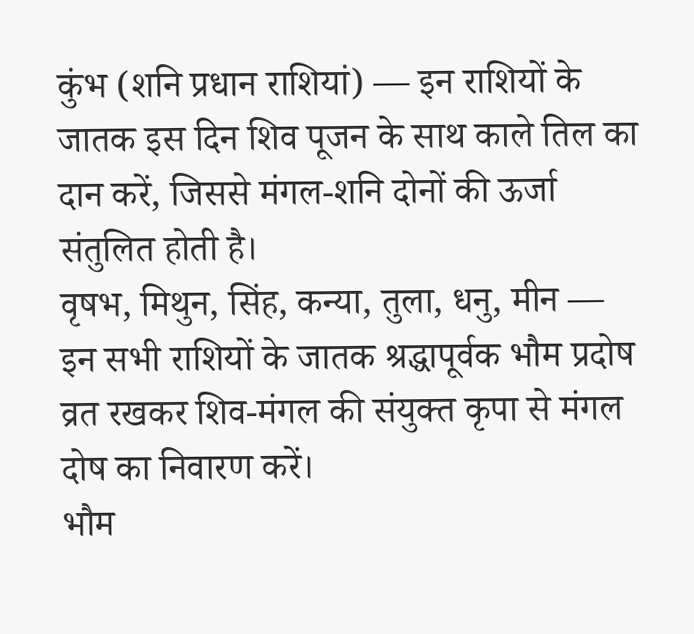कुंभ (शनि प्रधान राशियां) — इन राशियों के जातक इस दिन शिव पूजन के साथ काले तिल का दान करें, जिससे मंगल-शनि दोनों की ऊर्जा संतुलित होती है।
वृषभ, मिथुन, सिंह, कन्या, तुला, धनु, मीन — इन सभी राशियों के जातक श्रद्धापूर्वक भौम प्रदोष व्रत रखकर शिव-मंगल की संयुक्त कृपा से मंगल दोष का निवारण करें।
भौम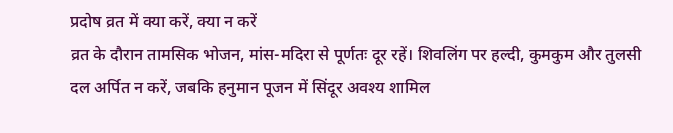प्रदोष व्रत में क्या करें, क्या न करें
व्रत के दौरान तामसिक भोजन, मांस-मदिरा से पूर्णतः दूर रहें। शिवलिंग पर हल्दी, कुमकुम और तुलसी दल अर्पित न करें, जबकि हनुमान पूजन में सिंदूर अवश्य शामिल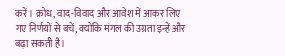करें। क्रोध, वाद-विवाद और आवेश में आकर लिए गए निर्णयों से बचें, क्योंकि मंगल की उग्रता इन्हें और बढ़ा सकती है।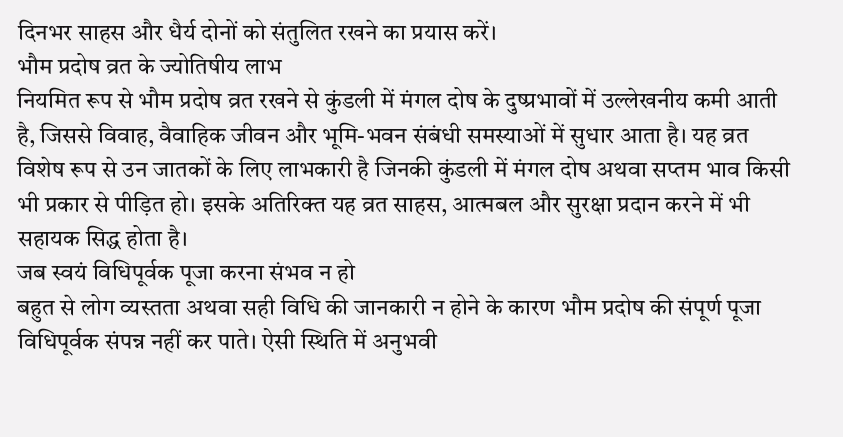दिनभर साहस और धैर्य दोनों को संतुलित रखने का प्रयास करें।
भौम प्रदोष व्रत के ज्योतिषीय लाभ
नियमित रूप से भौम प्रदोष व्रत रखने से कुंडली में मंगल दोष के दुष्प्रभावों में उल्लेखनीय कमी आती है, जिससे विवाह, वैवाहिक जीवन और भूमि-भवन संबंधी समस्याओं में सुधार आता है। यह व्रत विशेष रूप से उन जातकों के लिए लाभकारी है जिनकी कुंडली में मंगल दोष अथवा सप्तम भाव किसी भी प्रकार से पीड़ित हो। इसके अतिरिक्त यह व्रत साहस, आत्मबल और सुरक्षा प्रदान करने में भी सहायक सिद्ध होता है।
जब स्वयं विधिपूर्वक पूजा करना संभव न हो
बहुत से लोग व्यस्तता अथवा सही विधि की जानकारी न होने के कारण भौम प्रदोष की संपूर्ण पूजा विधिपूर्वक संपन्न नहीं कर पाते। ऐसी स्थिति में अनुभवी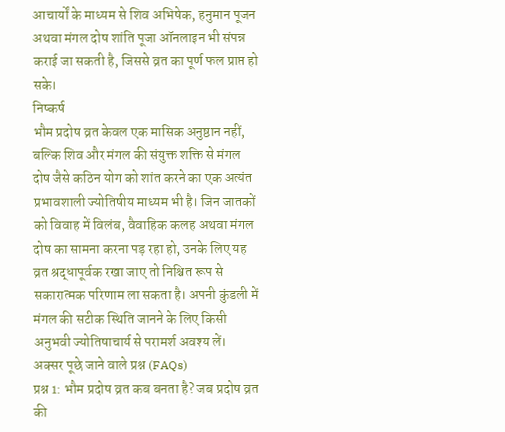आचार्यों के माध्यम से शिव अभिषेक, हनुमान पूजन अथवा मंगल दोष शांति पूजा ऑनलाइन भी संपन्न कराई जा सकती है, जिससे व्रत का पूर्ण फल प्राप्त हो सके।
निष्कर्ष
भौम प्रदोष व्रत केवल एक मासिक अनुष्ठान नहीं, बल्कि शिव और मंगल की संयुक्त शक्ति से मंगल दोष जैसे कठिन योग को शांत करने का एक अत्यंत प्रभावशाली ज्योतिषीय माध्यम भी है। जिन जातकों को विवाह में विलंब, वैवाहिक कलह अथवा मंगल दोष का सामना करना पड़ रहा हो, उनके लिए यह व्रत श्रद्धापूर्वक रखा जाए तो निश्चित रूप से सकारात्मक परिणाम ला सकता है। अपनी कुंडली में मंगल की सटीक स्थिति जानने के लिए किसी अनुभवी ज्योतिषाचार्य से परामर्श अवश्य लें।
अक्सर पूछे जाने वाले प्रश्न (FAQs)
प्रश्न 1: भौम प्रदोष व्रत कब बनता है? जब प्रदोष व्रत की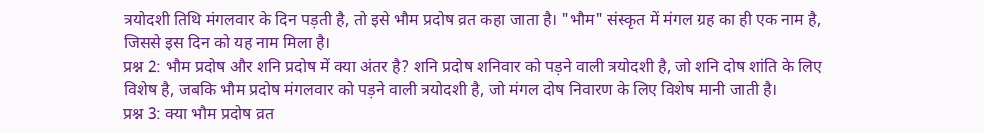त्रयोदशी तिथि मंगलवार के दिन पड़ती है, तो इसे भौम प्रदोष व्रत कहा जाता है। "भौम" संस्कृत में मंगल ग्रह का ही एक नाम है, जिससे इस दिन को यह नाम मिला है।
प्रश्न 2: भौम प्रदोष और शनि प्रदोष में क्या अंतर है? शनि प्रदोष शनिवार को पड़ने वाली त्रयोदशी है, जो शनि दोष शांति के लिए विशेष है, जबकि भौम प्रदोष मंगलवार को पड़ने वाली त्रयोदशी है, जो मंगल दोष निवारण के लिए विशेष मानी जाती है।
प्रश्न 3: क्या भौम प्रदोष व्रत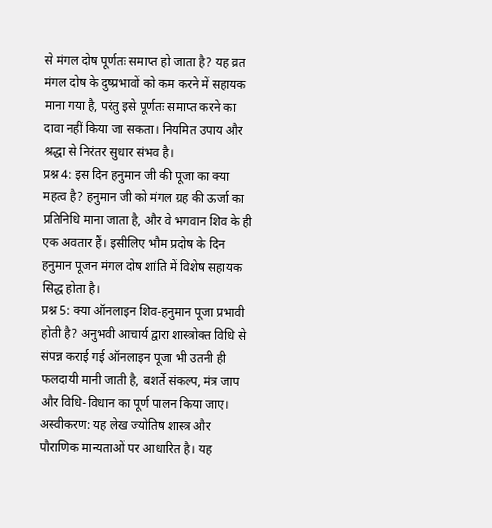से मंगल दोष पूर्णतः समाप्त हो जाता है? यह व्रत मंगल दोष के दुष्प्रभावों को कम करने में सहायक माना गया है, परंतु इसे पूर्णतः समाप्त करने का दावा नहीं किया जा सकता। नियमित उपाय और श्रद्धा से निरंतर सुधार संभव है।
प्रश्न 4: इस दिन हनुमान जी की पूजा का क्या महत्व है? हनुमान जी को मंगल ग्रह की ऊर्जा का प्रतिनिधि माना जाता है, और वे भगवान शिव के ही एक अवतार हैं। इसीलिए भौम प्रदोष के दिन हनुमान पूजन मंगल दोष शांति में विशेष सहायक सिद्ध होता है।
प्रश्न 5: क्या ऑनलाइन शिव-हनुमान पूजा प्रभावी होती है? अनुभवी आचार्य द्वारा शास्त्रोक्त विधि से संपन्न कराई गई ऑनलाइन पूजा भी उतनी ही फलदायी मानी जाती है, बशर्ते संकल्प, मंत्र जाप और विधि-विधान का पूर्ण पालन किया जाए।
अस्वीकरण: यह लेख ज्योतिष शास्त्र और पौराणिक मान्यताओं पर आधारित है। यह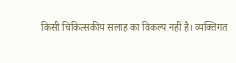किसी चिकित्सकीय सलाह का विकल्प नहीं है। व्यक्तिगत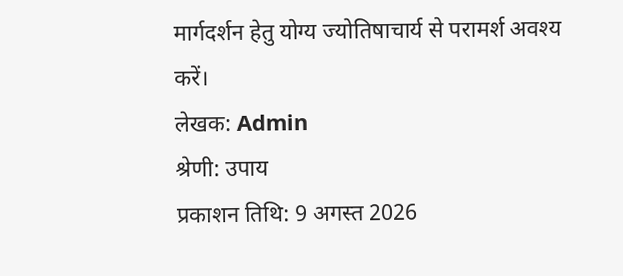मार्गदर्शन हेतु योग्य ज्योतिषाचार्य से परामर्श अवश्य करें।
लेखक: Admin
श्रेणी: उपाय
प्रकाशन तिथि: 9 अगस्त 2026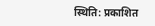स्थिति: प्रकाशित